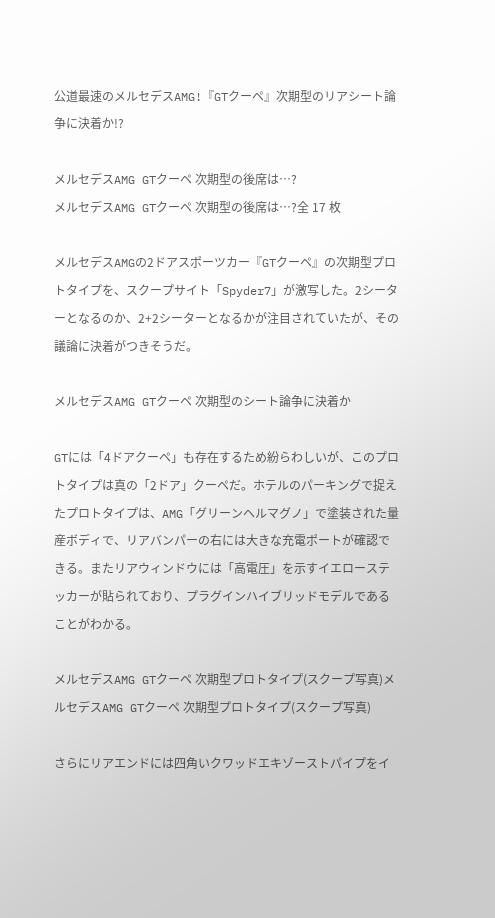公道最速のメルセデスAMG!『GTクーペ』次期型のリアシート論争に決着か!?

メルセデスAMG GTクーペ 次期型の後席は…?
メルセデスAMG GTクーペ 次期型の後席は…?全 17 枚

メルセデスAMGの2ドアスポーツカー『GTクーペ』の次期型プロトタイプを、スクープサイト「Spyder7」が激写した。2シーターとなるのか、2+2シーターとなるかが注目されていたが、その議論に決着がつきそうだ。

メルセデスAMG GTクーペ 次期型のシート論争に決着か

GTには「4ドアクーペ」も存在するため紛らわしいが、このプロトタイプは真の「2ドア」クーペだ。ホテルのパーキングで捉えたプロトタイプは、AMG「グリーンヘルマグノ」で塗装された量産ボディで、リアバンパーの右には大きな充電ポートが確認できる。またリアウィンドウには「高電圧」を示すイエローステッカーが貼られており、プラグインハイブリッドモデルであることがわかる。

メルセデスAMG GTクーペ 次期型プロトタイプ(スクープ写真)メルセデスAMG GTクーペ 次期型プロトタイプ(スクープ写真)

さらにリアエンドには四角いクワッドエキゾーストパイプをイ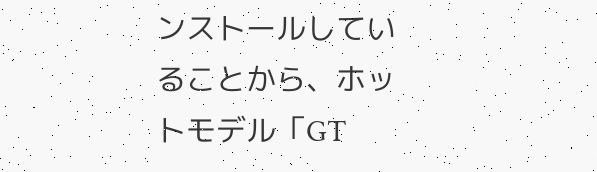ンストールしていることから、ホットモデル「GT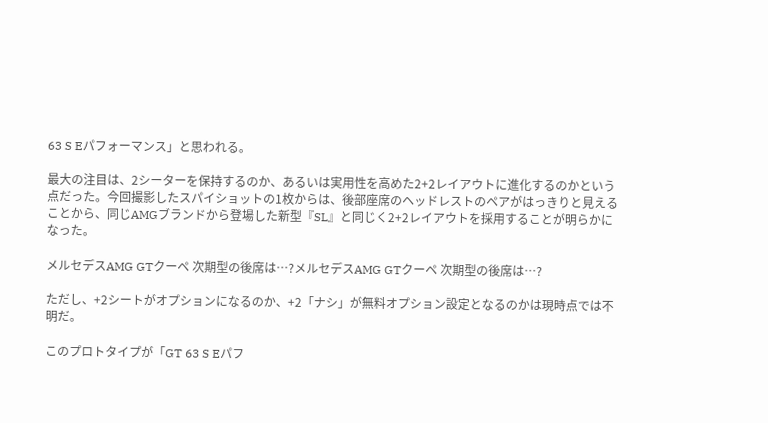63 S Eパフォーマンス」と思われる。

最大の注目は、2シーターを保持するのか、あるいは実用性を高めた2+2レイアウトに進化するのかという点だった。今回撮影したスパイショットの1枚からは、後部座席のヘッドレストのペアがはっきりと見えることから、同じAMGブランドから登場した新型『SL』と同じく2+2レイアウトを採用することが明らかになった。

メルセデスAMG GTクーペ 次期型の後席は…?メルセデスAMG GTクーペ 次期型の後席は…?

ただし、+2シートがオプションになるのか、+2「ナシ」が無料オプション設定となるのかは現時点では不明だ。

このプロトタイプが「GT 63 S Eパフ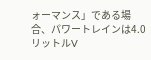ォーマンス」である場合、パワートレインは4.0リットルV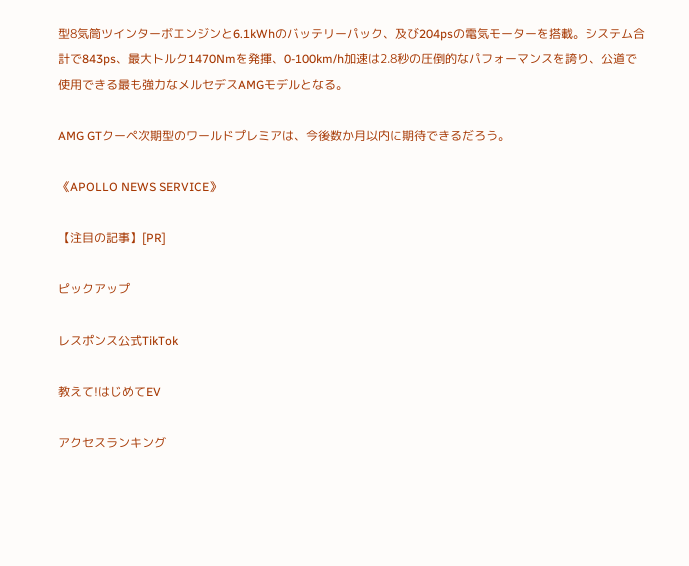型8気筒ツインターボエンジンと6.1kWhのバッテリーパック、及び204psの電気モーターを搭載。システム合計で843ps、最大トルク1470Nmを発揮、0-100km/h加速は2.8秒の圧倒的なパフォーマンスを誇り、公道で使用できる最も強力なメルセデスAMGモデルとなる。

AMG GTクーペ次期型のワールドプレミアは、今後数か月以内に期待できるだろう。

《APOLLO NEWS SERVICE》

【注目の記事】[PR]

ピックアップ

レスポンス公式TikTok

教えて!はじめてEV

アクセスランキング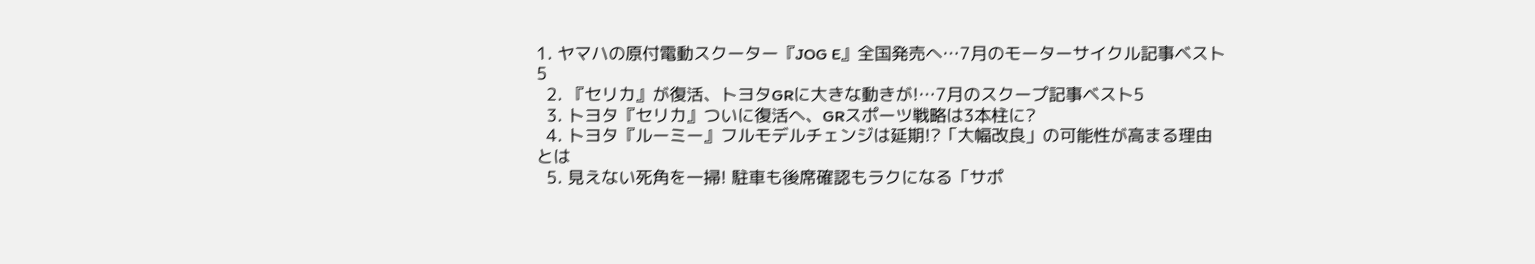1. ヤマハの原付電動スクーター『JOG E』全国発売へ…7月のモーターサイクル記事ベスト5
  2. 『セリカ』が復活、トヨタGRに大きな動きが!…7月のスクープ記事ベスト5
  3. トヨタ『セリカ』ついに復活へ、GRスポーツ戦略は3本柱に?
  4. トヨタ『ルーミー』フルモデルチェンジは延期!?「大幅改良」の可能性が高まる理由とは
  5. 見えない死角を一掃! 駐車も後席確認もラクになる「サポ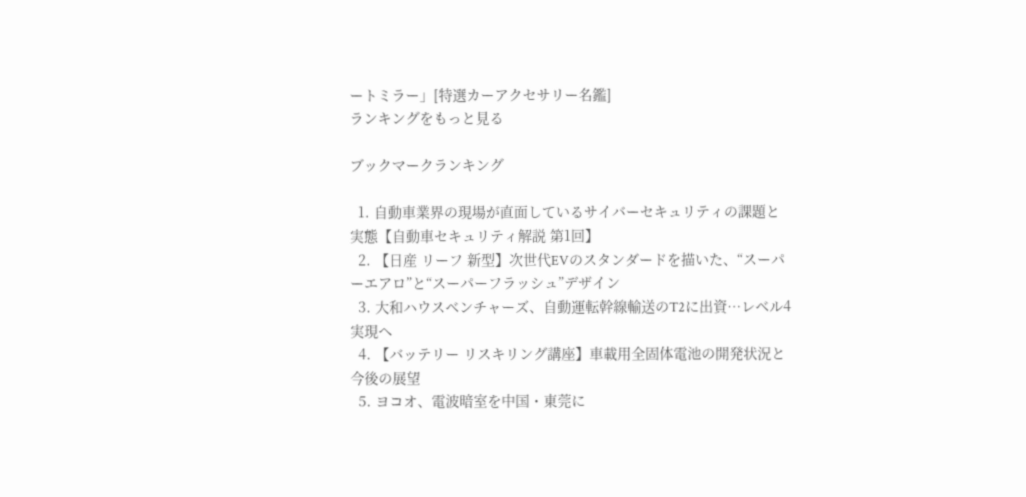ートミラー」[特選カーアクセサリー名鑑]
ランキングをもっと見る

ブックマークランキング

  1. 自動車業界の現場が直面しているサイバーセキュリティの課題と実態【自動車セキュリティ解説 第1回】
  2. 【日産 リーフ 新型】次世代EVのスタンダードを描いた、“スーパーエアロ”と“スーパーフラッシュ”デザイン
  3. 大和ハウスベンチャーズ、自動運転幹線輸送のT2に出資…レベル4実現へ
  4. 【バッテリー リスキリング講座】車載用全固体電池の開発状況と今後の展望
  5. ヨコオ、電波暗室を中国・東莞に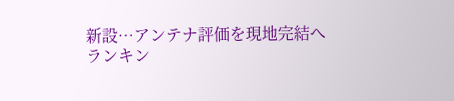新設…アンテナ評価を現地完結へ
ランキン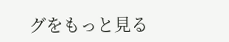グをもっと見る